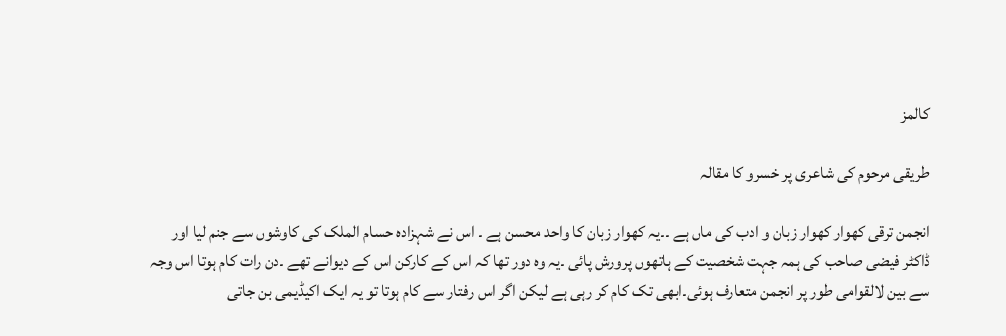کالمز

طریقی مرحوم کی شاعری پر خسرو کا مقالہ

انجمن ترقی کھوار کھوار زبان و ادب کی ماں ہے ۔۔یہ کھوار زبان کا واحد محسن ہے ۔ اس نے شہزادہ حسام الملک کی کاوشوں سے جنم لیا اور ڈاکٹر فیضی صاحب کی ہمہ جہت شخصیت کے ہاتھوں پرورش پائی ۔یہ وہ دور تھا کہ اس کے کارکن اس کے دیوانے تھے ۔دن رات کام ہوتا اس وجہ سے بین لالقوامی طور پر انجمن متعارف ہوئی۔ابھی تک کام کر رہی ہے لیکن اگر اس رفتار سے کام ہوتا تو یہ ایک اکیڈیمی بن جاتی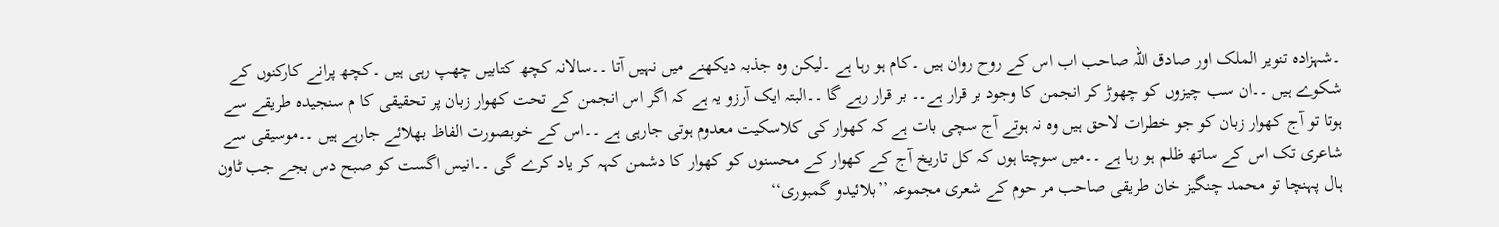۔شہزادہ تنویر الملک اور صادق اللہ صاحب اب اس کے روح روان ہیں ۔کام ہو رہا ہے ۔لیکن وہ جذبہ دیکھنے میں نہیں آتا ۔۔سالانہ کچھ کتابیں چھپ رہی ہیں ۔کچھ پرانے کارکنوں کے شکوے ہیں ۔۔ان سب چیزوں کو چھوڑ کر انجمن کا وجود بر قرار ہے۔۔ بر قرار رہے گا ۔۔البتہ ایک آرزو یہ ہے کہ اگر اس انجمن کے تحت کھوار زبان پر تحقیقی کا م سنجیدہ طریقے سے ہوتا تو آج کھوار زبان کو جو خطرات لاحق ہیں وہ نہ ہوتے آج سچی بات ہے کہ کھوار کی کلاسکیت معدوم ہوتی جارہی ہے ۔۔اس کے خوبصورت الفاظ بھلائے جارہے ہیں ۔۔موسیقی سے شاعری تک اس کے ساتھ ظلم ہو رہا ہے ۔۔میں سوچتا ہوں کہ کل تاریخ آج کے کھوار کے محسنوں کو کھوار کا دشمن کہہ کر یاد کرے گی ۔۔انیس اگست کو صبح دس بجے جب ٹاون ہال پہنچا تو محمد چنگیز خان طریقی صاحب مر حوم کے شعری مجموعہ ’’بلائیدو گمبوری‘‘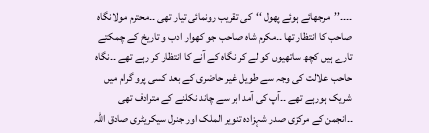۔۔۔۔’’مرجھائے ہوئے پھول ‘‘کی تقریب رونمائی تیار تھی ۔۔محترم مولانگاہ صاحب کا انتظار تھا ۔۔مکرم شاہ صاحب جو کھوار ادب و تاریخ کے چمکتے تارے ہیں کچھ ساتھیوں کو لے کر نگاہ کے آنے کا انتظار کر رہے تھے ۔۔نگاہ حاحب علالت کی وجہ سے طویل غیر حاضری کے بعد کسی پرو گرام میں شریک ہورہے تھے ۔۔آپ کی آمد ابر سے چاند نکلنے کے مترادف تھی ۔۔انجمن کے مرکزی صدر شہزادہ تنویر الملک اور جنرل سیکریٹری صادق اللہ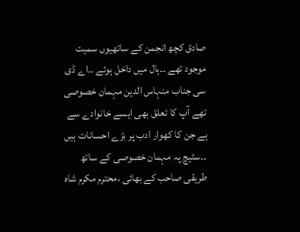صادق کچھ انجمن کے ساتھیوں سمیت موجود تھے ۔۔ہال میں داخل ہوئے ۔۔اے ڈی سی جناب منہاس الدین مہمان خصوصی تھے آپ کا تعلق بھی ایسے خانوادے سے ہے جن کا کھوار ادب پر بڑے احسانات ہیں ۔۔سٹیچ پہ مہمان خصوصی کے ساتھ طریقی صاحب کے بھائی ،محترم مکرم شاہ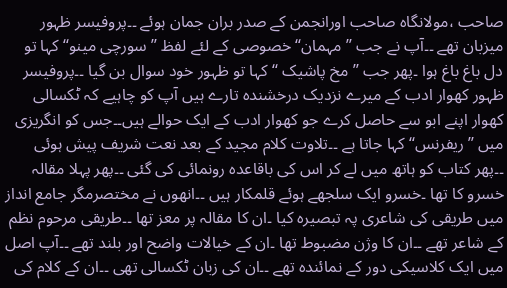صاحب ،مولانگاہ صاحب اورانجمن کے صدر بران جمان ہوئے ۔۔پروفیسر ظہور میزبان تھے ۔۔آپ نے جب ’’مہمان‘‘ خصوصی کے لئے لفظ ’’سورچی مینو‘‘ کہا تو دل باغ باغ ہوا ۔پھر جب ’’ مخ پاشیک ‘‘ کہا تو ظہور خود سوال بن گیا ۔۔پروفیسر ظہور کھوار ادب کے میرے نزدیک درخشندہ تارے ہیں آپ کو چاہیے کہ ٹکسالی کھوار اپنے ابو سے حاصل کرے جو کھوار ادب کے ایک حوالے ہیں۔۔جس کو انگریزی میں ’’ریفرنس‘‘ کہا جاتا ہے ۔۔تلاوت کلام مجید کے بعد نعت شریف پیش ہوئی ۔۔پھر کتاب کو ہاتھ میں لے کر اس کی باقاعدہ رونمائی کی گئی ۔۔پھر پہلا مقالہ خسرو کا تھا ۔خسرو ایک سلجھے ہوئے قلمکار ہیں ۔۔انھوں نے مختصرمگر جامع انداز میں طریقی کی شاعری پہ تبصیرہ کیا ۔ان کا مقالہ پر معز تھا ۔۔طریقی مرحوم نظم کے شاعر تھے ۔۔ان کا وژن مضبوط تھا ۔ان کے خیالات واضح اور بلند تھے ۔۔آپ اصل میں ایک کلاسیکی دور کے نمائندہ تھے ۔۔ان کی زبان ٹکسالی تھی ۔۔ان کے کلام کی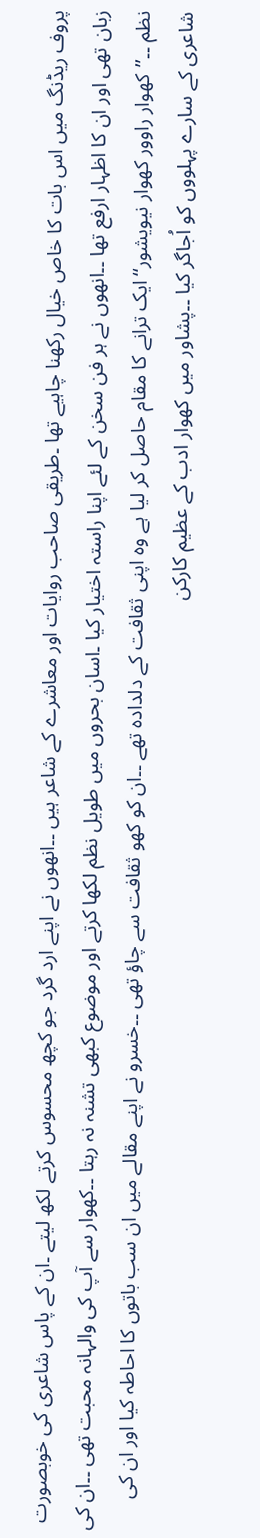پروف ریڈنگ میں اس بات کا خاص خیال رکھنا چاہیے تھا ۔طریقی صاحب روایات اور معاشرے کے شاعر ہیں ۔۔انھوں نے اپنے ارد گرد جو کچھ محسوس کرتے لکھ لیتے ۔ان کے پاس شاعری کی خوبصورت زبان تھی اور ان کا اظہار ارفع تھا ۔۔انھوں نے ہر فن سخن کے لئے اپنا راستہ اختیار کیا ۔اسان بحروں میں طویل نظم لکھا کرتے اور موضوع کبھی تشنہ نہ رہتا ۔۔کھوار سے آپ کی والہانہ محبت تھی ۔۔ان کی نظم ۔۔’’کھوار راوور کھوار نیویشور‘‘ایک ترانے کا مقام حاصل کر لیا ہے وہ اپنی ثقافت کے دلدادہ تھے ۔۔ان کو کھو ثقافت سے چاؤ تھی ۔۔خسرو نے اپنے مقالے میں ان سب باتوں کا احاطہ کیا اور ان کی شاعری کے سارے پہلووں کو اُجاگر کیا ۔۔پشاور میں کھوار ادب کے عظیم کارکن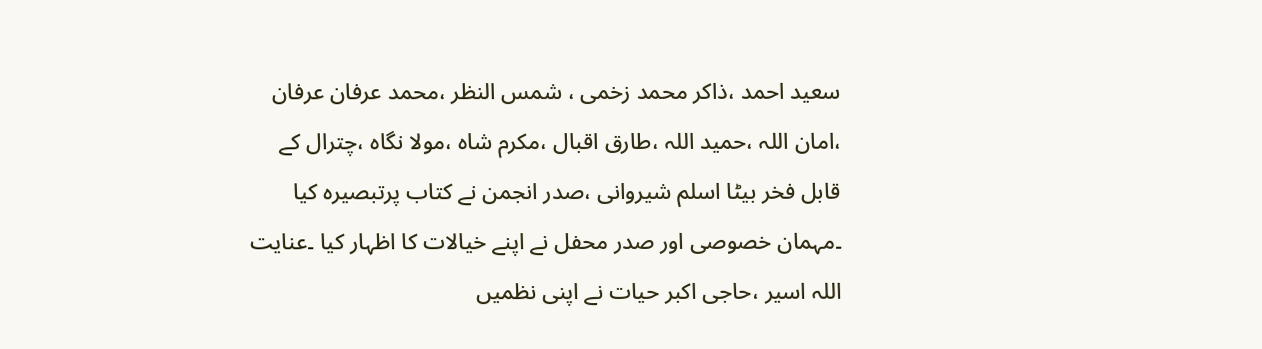سعید احمد ،ذاکر محمد زخمی ، شمس النظر ،محمد عرفان عرفان ،امان اللہ ،حمید اللہ ،طارق اقبال ،مکرم شاہ ،مولا نگاہ ،چترال کے قابل فخر بیٹا اسلم شیروانی ،صدر انجمن نے کتاب پرتبصیرہ کیا ۔مہمان خصوصی اور صدر محفل نے اپنے خیالات کا اظہار کیا ۔عنایت اللہ اسیر ،حاجی اکبر حیات نے اپنی نظمیں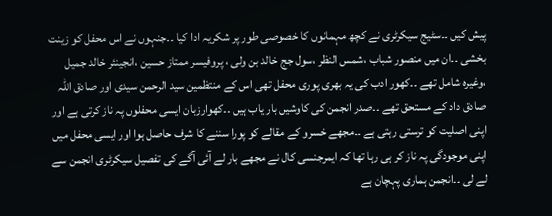پیش کیں ۔۔سٹیج سیکرٹری نے کچھ مہمانوں کا خصوصی طور پر شکریہ ادا کیا ۔۔جنہوں نے اس محفل کو زینت بخشی ۔۔ان میں منصور شباب ،شمس النظر ،سول جج خالد بن ولی ، پروفیسر ممتاز حسین ،انجینئر خالد جمیل ،وغیرہ شامل تھے ۔۔کھور ادب کی یہ بھری پوری محفل تھی اس کے منتظمین سید الرحمن سیدی اور صادق اللہ صادق داد کے مستحق تھے ۔۔صدر انجمن کی کاوشیں بار یاب ہیں ۔۔کھوارزبان ایسی محفلوں پہ ناز کرتی ہے اور اپنی اصلیت کو ترستی رہتی ہے ۔۔مجھے خسرو کے مقالے کو پورا سننے کا شرف حاصل ہوا اور ایسی محفل میں اپنی موجودگی پہ ناز کر ہی رہا تھا کہ ایمرجنسی کال نے مجھے بار لے آئی آگے کی تفصیل سیکرٹری انجمن سے لے لی ۔۔انجمن ہماری پہچان ہے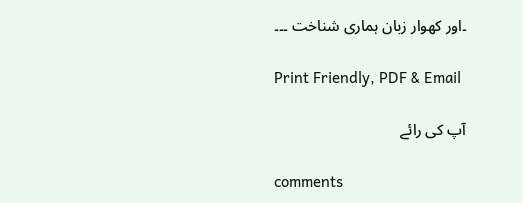۔اور کھوار زبان ہماری شناخت ۔۔۔

Print Friendly, PDF & Email

آپ کی رائے

comments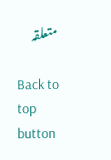متعلقہ

Back to top button